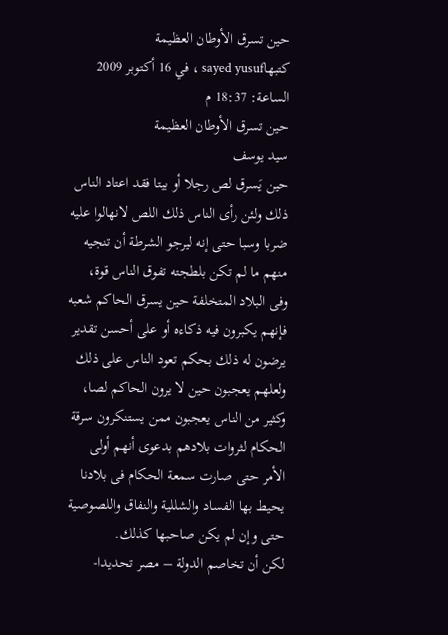حين تسرق الأوطان العظيمة
كتبهاsayed yusuf ، في 16 أكتوبر 2009 الساعة: 18:37 م
حين تسرق الأوطان العظيمة
سيد يوسف
حين يَسرق لص رجلا أو بيتا فقد اعتاد الناس ذلك ولئن رأى الناس ذلك اللص لانهالوا عليه ضربا وسبا حتى إنه ليرجو الشرطة أن تنجيه منهم ما لم تكن بلطجته تفوق الناس قوة، وفى البلاد المتخلفة حين يسرق الحاكم شعبه فإنهم يكبرون فيه ذكاءه أو على أحسن تقدير يرضون له ذلك بحكم تعود الناس على ذلك ولعلهم يعجبون حين لا يرون الحاكم لصا، وكثير من الناس يعجبون ممن يستنكرون سرقة الحكام لثروات بلادهم بدعوى أنهم أولى الأمر حتى صارت سمعة الحكام فى بلادنا يحيط بها الفساد والشللية والنفاق واللصوصية حتى وإن لم يكن صاحبها كذلك.
لكن أن تخاصم الدولة – مصر تحديدا-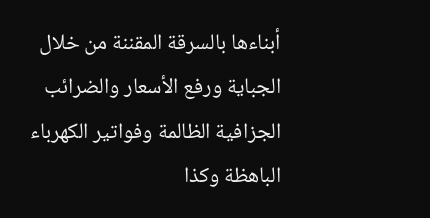أبناءها بالسرقة المقننة من خلال الجباية ورفع الأسعار والضرائب الجزافية الظالمة وفواتير الكهرباء الباهظة وكذا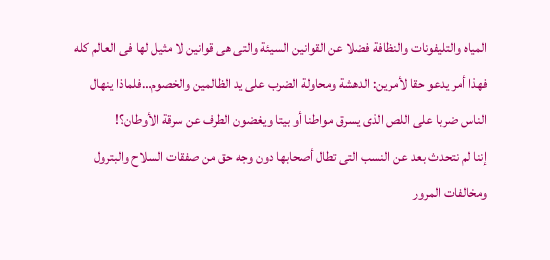المياه والتليفونات والنظافة فضلا عن القوانين السيئة والتى هى قوانين لا مثيل لها فى العالم كله فهذا أمر يدعو حقا لأمرين: الدهشة ومحاولة الضرب على يد الظالمين والخصوم…فلماذا ينهال الناس ضربا على اللص الذى يسرق مواطنا أو بيتا ويغضون الطرف عن سرقة الأوطان؟!
إننا لم نتحدث بعد عن النسب التى تطال أصحابها دون وجه حق من صفقات السلاح والبترول ومخالفات المرور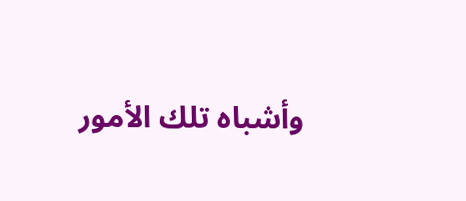وأشباه تلك الأمور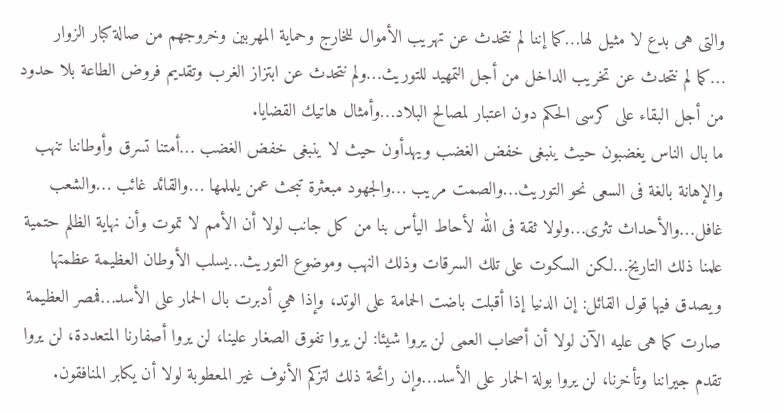والتى هى بدع لا مثيل لها…كما إننا لم نتحدث عن تهريب الأموال للخارج وحماية المهربين وخروجهم من صالة كبار الزوار …كما لم نتحدث عن تخريب الداخل من أجل التمهيد للتوريث…ولم نتحدث عن ابتزاز الغرب وتقديم فروض الطاعة بلا حدود من أجل البقاء على كرسى الحكم دون اعتبار لمصالح البلاد…وأمثال هاتيك القضايا.
ما بال الناس يغضبون حيث ينبغى خفض الغضب ويهدأون حيث لا ينبغى خفض الغضب …أمتنا تسرق وأوطاننا تنهب والإهانة بالغة فى السعى نحو التوريث…والصمت مريب …والجهود مبعثرة تبحث عمن يلملمها …والقائد غائب …والشعب غافل…والأحداث تثرى…ولولا ثقة فى الله لأحاط اليأس بنا من كل جانب لولا أن الأمم لا تموت وأن نهاية الظلم حتمية علمنا ذلك التاريخ…لكن السكوت على تلك السرقات وذلك النهب وموضوع التوريث…يسلب الأوطان العظيمة عظمتها ويصدق فيها قول القائل: إن الدنيا إذا أقبلت باضت الحمامة على الوتد، وإذا هي أدبرت بال الحمار على الأسد…فمصر العظيمة صارت كما هى عليه الآن لولا أن أصحاب العمى لن يروا شيئا: لن يروا تفوق الصغار علينا، لن يروا أصفارنا المتعددة، لن يروا تقدم جيراننا وتأخرنا، لن يروا بولة الحمار على الأسد…وإن رائحة ذلك لتزكم الأنوف غير المعطوبة لولا أن يكابر المنافقون.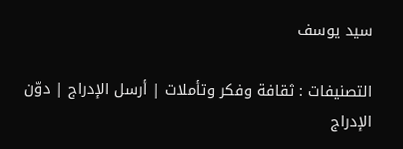سيد يوسف

التصنيفات : ثقافة وفكر وتأملات | أرسل الإدراج | دوّن الإدراج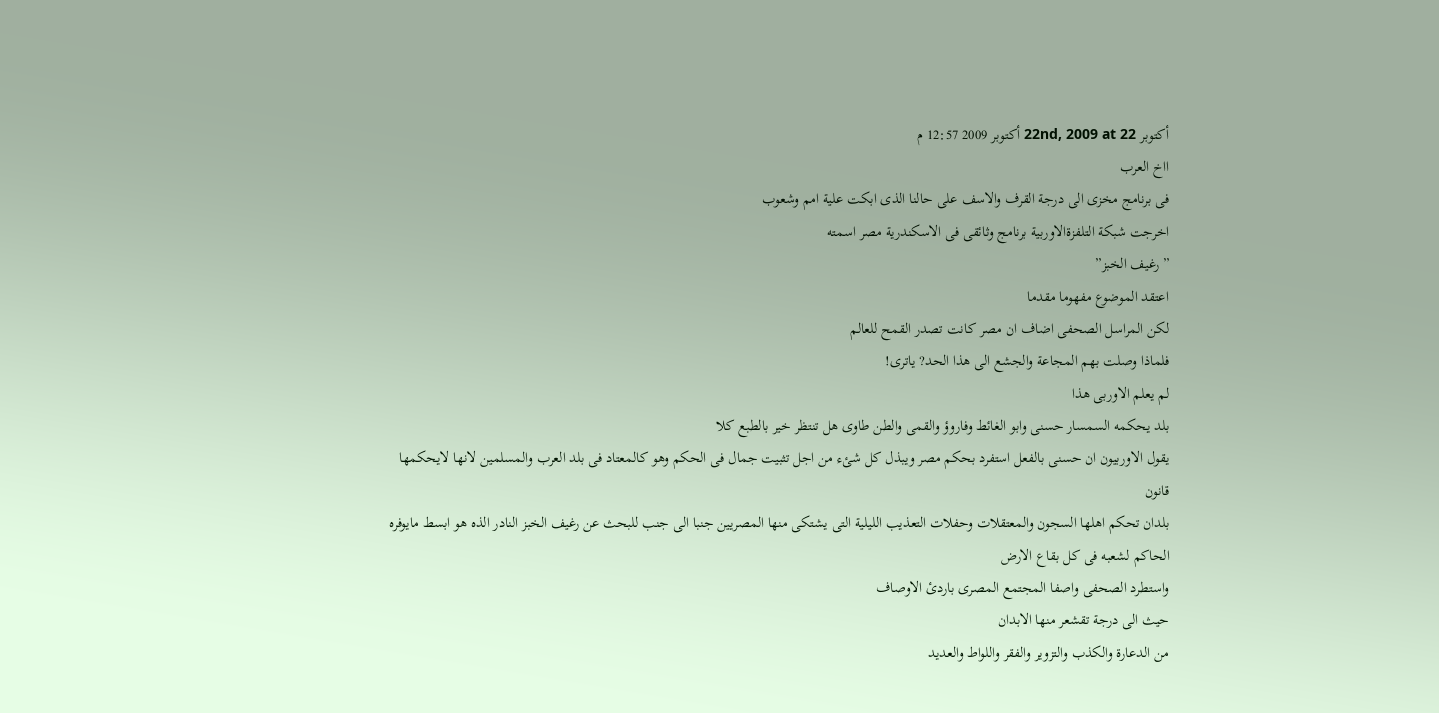أكتوبر 22nd, 2009 at 22 أكتوبر 2009 12:57 م
ااخ العرب
فى برنامج مخزى الى درجة القرف والاسف على حالنا الذى ابكت علية امم وشعوب
اخرجت شبكة التلفزةالاوربية برنامج وثائقى فى الاسكندرية مصر اسمته
” رغيف الخبز”
اعتقد الموضوع مفهوما مقدما
لكن المراسل الصحفى اضاف ان مصر كانت تصدر القمح للعالم
فلماذا وصلت بهم المجاعة والجشع الى هذا الحد? ياترى!
لم يعلم الاوربى هذا
بلد يحكمه السمسار حسنى وابو الغائط وفاروؤ والقمى والطن طاوى هل تنتظر خير بالطبع كلا
يقول الاوربيون ان حسنى بالفعل استفرد بحكم مصر ويبذل كل شئء من اجل تثبيت جمال فى الحكم وهو كالمعتاد فى بلد العرب والمسلمين لانها لايحكمها قانون
بلدان تحكم اهلها السجون والمعتقلات وحفلات التعذيب الليلية التى يشتكى منها المصريين جنبا الى جنب للبحث عن رغيف الخبز النادر الذه هو ابسط مايوفره الحاكم لشعبه فى كل بقاع الارض
واستطرد الصحفى واصفا المجتمع المصرى باردئ الاوصاف
حيث الى درجة تقشعر منها الابدان
من الدعارة والكذب والتزوير والفقر واللواط والعديد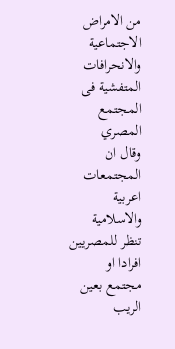من الامراض الاجتماعية والانحرافات المتفشية فى المجتمع المصري
وقال ان المجتمعات اعربية والاسلامية تنظر للمصريين افرادا او مجتمع بعين الريب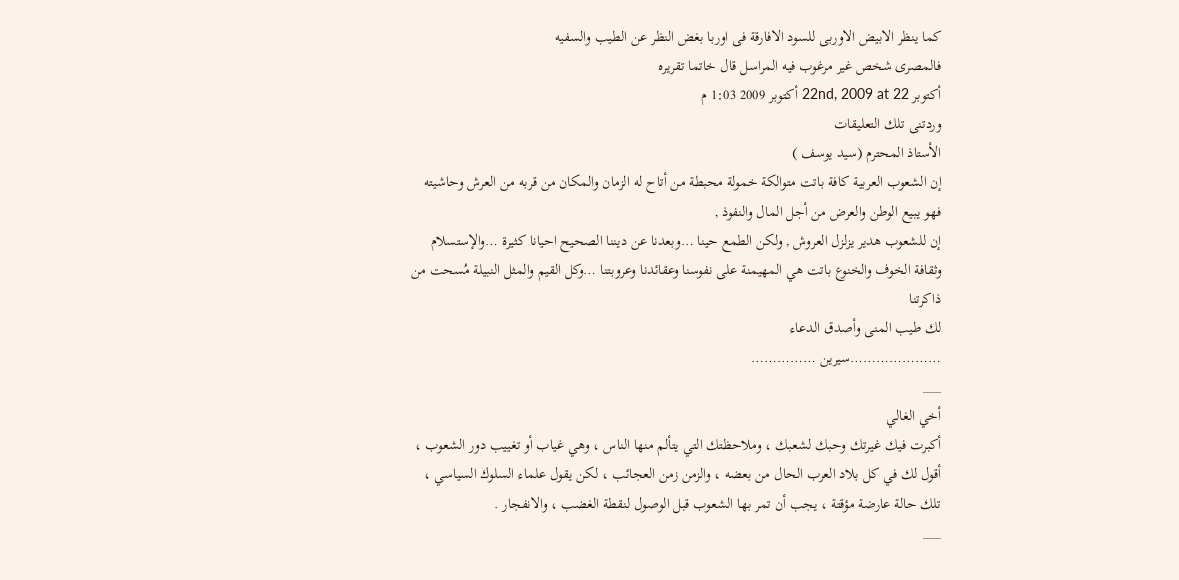كما ينظر الابيض الاوربى للسود الافارقة فى اوربا بغض النظر عن الطيب والسفيه
فالمصرى شخص غير مرغوب فيه المراسل قال خاتما تقريره
أكتوبر 22nd, 2009 at 22 أكتوبر 2009 1:03 م
وردتنى تلك التعليقات
الأستاذ المحترم (سيد يوسف )
إن الشعوب العربية كافة باتت متوالكة خمولة محبطة من أتاح له الزمان والمكان من قربه من العرش وحاشيته فهو يبيع الوطن والعرض من أجل المال والنفوذ ,
إن للشعوب هدير يزلزل العروش , ولكن الطمع حينا …وبعدنا عن ديننا الصحيح احيانا كثيرة …والإستسلام وثقافة الخوف والخنوع باتت هي المهيمنة على نفوسنا وعقائدنا وعروبتنا …وكل القيم والمثل النبيلة مُسحت من ذاكرتنا
لك طيب المنى وأصدق الدعاء
…………………سيرين ……………
___
أخي الغالي
أكبرت فيك غيرتك وحبك لشعبك ، وملاحظتك التي يتألم منها الناس ، وهي غياب أو تغييب دور الشعوب ، أقول لك في كل بلاد العرب الحال من بعضه ، والزمن زمن العجائب ، لكن يقول علماء السلوك السياسي ، تلك حالة عارضة مؤقتة ، يجب أن تمر بها الشعوب قبل الوصول لنقطة الغضب ، والانفجار .
___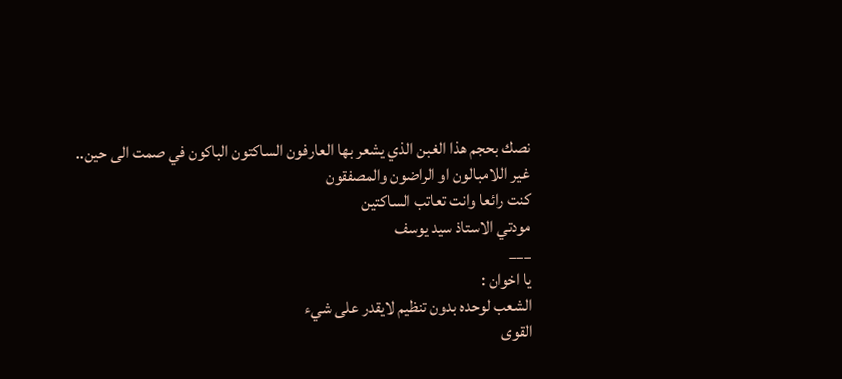نصك بحجم هذا الغبن الذي يشعر بها العارفون الساكتون الباكون في صمت الى حين.. غير اللامبالون او الراضون والمصفقون
كنت رائعا وانت تعاتب الساكتين
مودتي الاستاذ سيد يوسف
___
يا اخوان :
الشعب لوحده بدون تنظيم لايقدر على شيء
القوى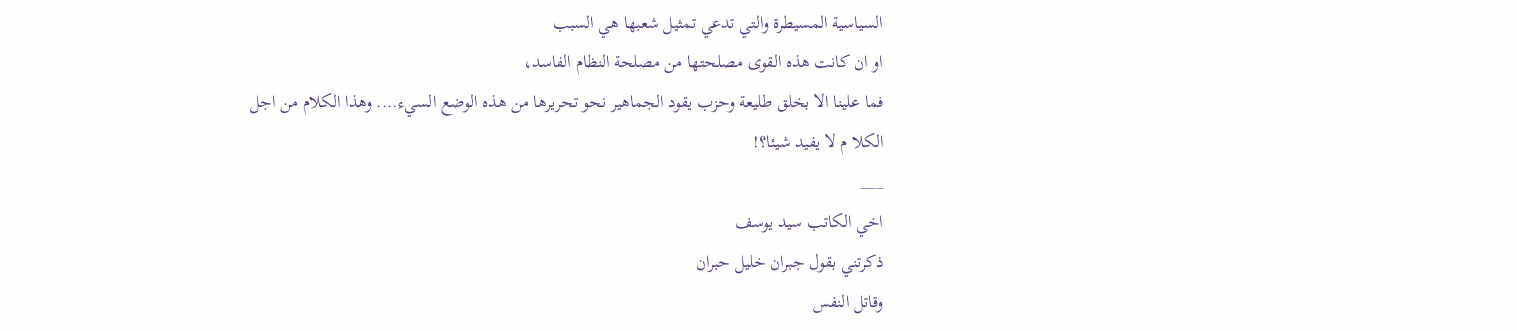السياسية المسيطرة والتي تدعي تمثيل شعبها هي السبب
او ان كانت هذه القوى مصلحتها من مصلحة النظام الفاسد،
فما علينا الا بخلق طليعة وحزب يقود الجماهير نحو تحريرها من هذه الوضع السيء…. وهذا الكلام من اجل الكلا م لا يفيد شيئا؟!
___
اخي الكاتب سيد يوسف
ذكرتني بقول جبران خليل حبران
وقاتل النفس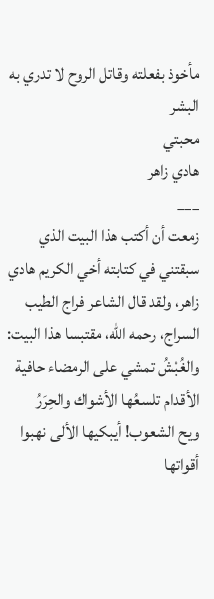مأخوذ بفعلته وقاتل الروح لا تدري به البشر
محبتي
هادي زاهر
___
زمعت أن أكتب هذا البيت الذي سبقتني في كتابته أخي الكريم هادي زاهر، ولقد قال الشاعر فراج الطيب السراج، رحمه الله، مقتبسا هذا البيت:
والغُبْشُ تمشي على الرمضاء حافية الأقدام تلسعُها الأشواك والحِرَرُ
ويح الشعوب! أيبكيها الألى نهبوا أقواتها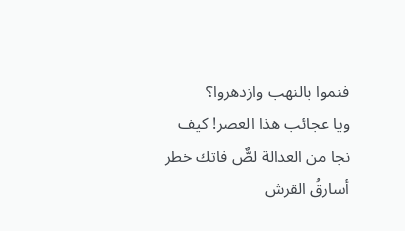فنموا بالنهب وازدهروا؟
ويا عجائب هذا العصر! كيف نجا من العدالة لصٌّ فاتك خطر
أسارقُ القرش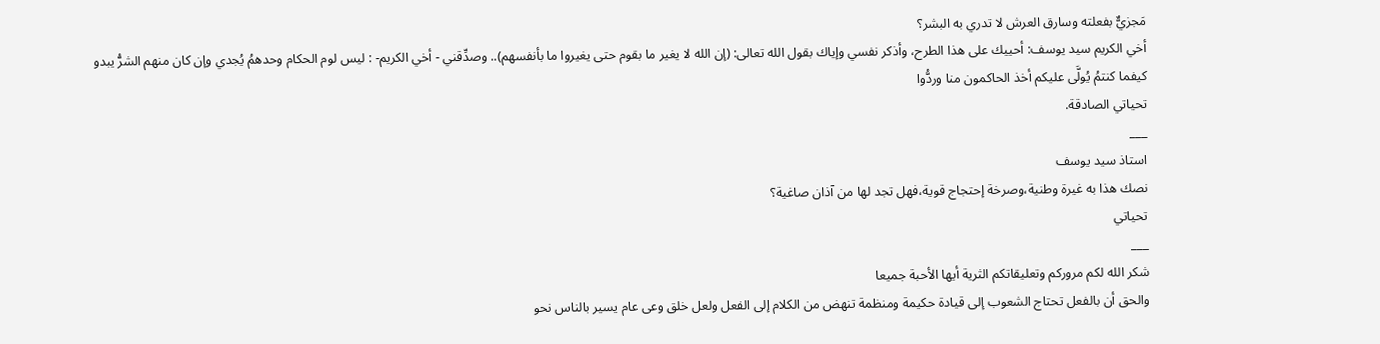مَجزيٌّ بفعلته وسارق العرش لا تدري به البشر؟
أخي الكريم سيد يوسف: أحييك على هذا الطرح، وأذكر نفسي وإياك بقول الله تعالى: (إن الله لا يغير ما بقوم حتى يغيروا ما بأنفسهم).. وصدِّقني - أخي الكريم- : ليس لوم الحكام وحدهمُ يُجدي وإن كان منهم الشرُّ يبدو
كيفما كنتمُ يُولَّى عليكم أخذ الحاكمون منا وردُّوا
تحياتي الصادقة.
___
استاذ سيد يوسف
نصك هذا به غيرة وطنية،وصرخة إحتجاج قوية،فهل تجد لها من آذان صاغية؟
تحياتي
___
شكر الله لكم مروركم وتعليقاتكم الثرية أيها الأحبة جميعا
والحق أن بالفعل تحتاج الشعوب إلى قيادة حكيمة ومنظمة تنهض من الكلام إلى الفعل ولعل خلق وعى عام يسير بالناس نحو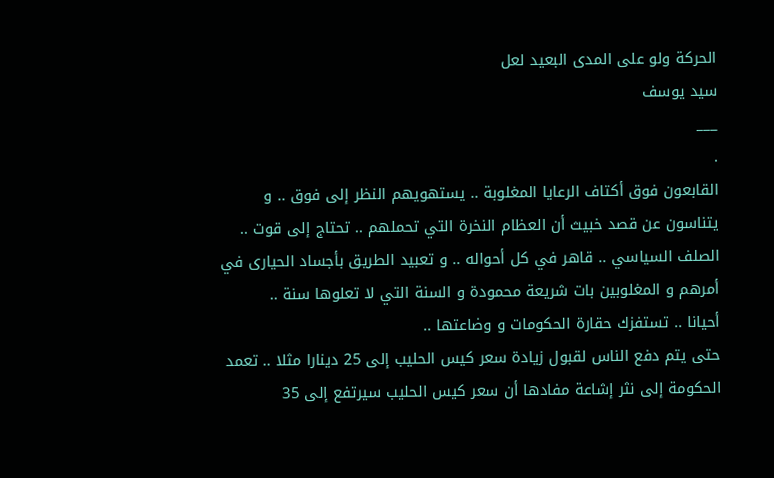الحركة ولو على المدى البعيد لعل
سيد يوسف
___
.
القابعون فوق أكتاف الرعايا المغلوبة .. يستهويهم النظر إلى فوق .. و يتناسون عن قصد خبيث أن العظام النخرة التي تحملهم .. تحتاج إلى قوت ..
الصلف السياسي .. قاهر في كل أحواله .. و تعبيد الطريق بأجساد الحيارى في أمرهم و المغلوبين بات شريعة محمودة و السنة التي لا تعلوها سنة ..
أحيانا .. تستفزك حقارة الحكومات و وضاعتها ..
حتى يتم دفع الناس لقبول زيادة سعر كيس الحليب إلى 25 دينارا مثلا .. تعمد الحكومة إلى نثر إشاعة مفادها أن سعر كيس الحليب سيرتفع إلى 35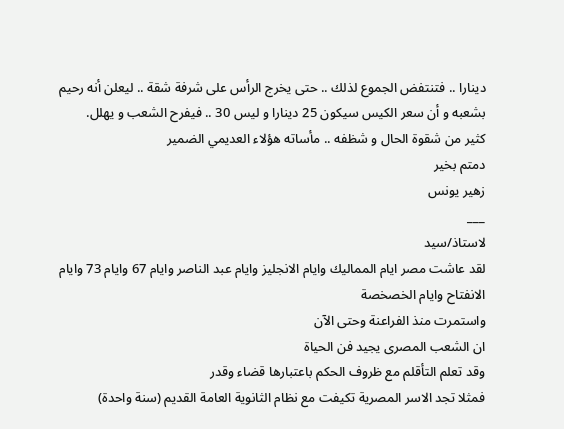دينارا .. فتنتفض الجموع لذلك .. حتى يخرج الرأس على شرفة شقة .. ليعلن أنه رحيم بشعبه و أن سعر الكيس سيكون 25 دينارا و ليس 30 .. فيفرح الشعب و يهلل.
كثير من شقوة الحال و شظفه .. مأساته هؤلاء العديمي الضمير
دمتم بخير
زهير يونس
___
لاستاذ/سيد
لقد عاشت مصر ايام المماليك وايام الانجليز وايام عبد الناصر وايام 67 وايام 73 وايام الانفتاح وايام الخصخصة
واستمرت منذ الفراعنة وحتى الآن
ان الشعب المصرى يجيد فن الحياة
وقد تعلم التأقلم مع ظروف الحكم باعتبارها قضاء وقدر
فمثلا تجد الاسر المصرية تكيفت مع نظام الثانوية العامة القديم (سنة واحدة)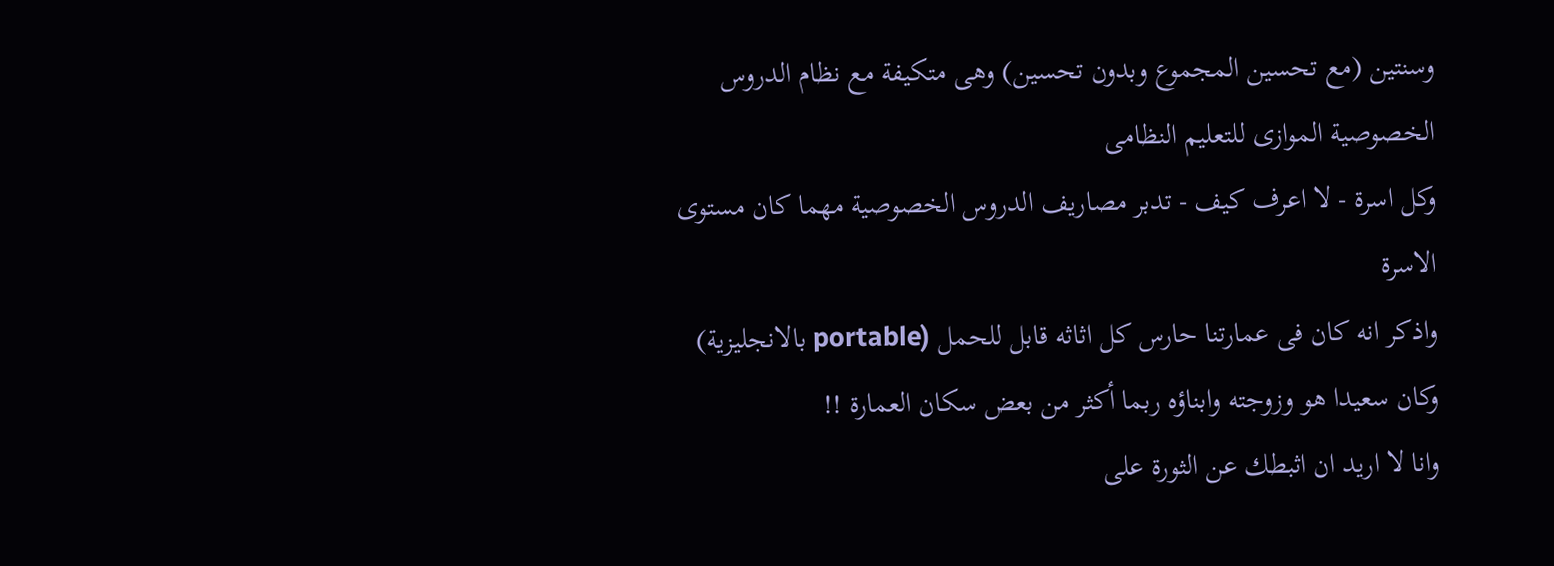وسنتين (مع تحسين المجموع وبدون تحسين) وهى متكيفة مع نظام الدروس الخصوصية الموازى للتعليم النظامى
وكل اسرة - لا اعرف كيف - تدبر مصاريف الدروس الخصوصية مهما كان مستوى الاسرة
واذكر انه كان فى عمارتنا حارس كل اثاثه قابل للحمل (portable بالانجليزية) وكان سعيدا هو وزوجته وابناؤه ربما أكثر من بعض سكان العمارة !!
وانا لا اريد ان اثبطك عن الثورة على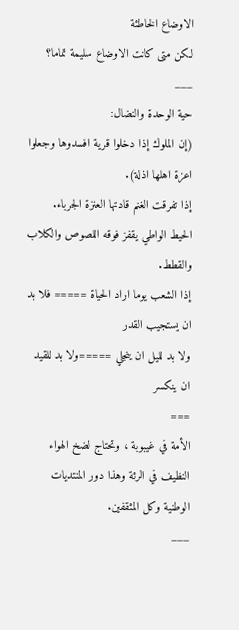الاوضاع الخاطئة
لكن متى كانت الاوضاع سليمة تماما؟
___
حية الوحدة والنضال:
(إن الملوك إذا دخلوا قرية افسدوها وجعلوا اعزة اهلها اذلة).
إذا تفرقت الغنم قادتها العنزة الجرباء.
الحيط الواطي يقفز فوقه اللصوص والكلاب والقطط.
إذا الشعب يوما اراد الحياة ===== فلا بد ان يستجيب القدر
ولا بد لليل ان ينجلي =====ولا بد للقيد ان ينكسر
===
الأمة في غيبوبة ، وتحتاج لضخ الهواء النظيف في الرئة وهذا دور المنتديات الوطنية وكل المثقفين.
___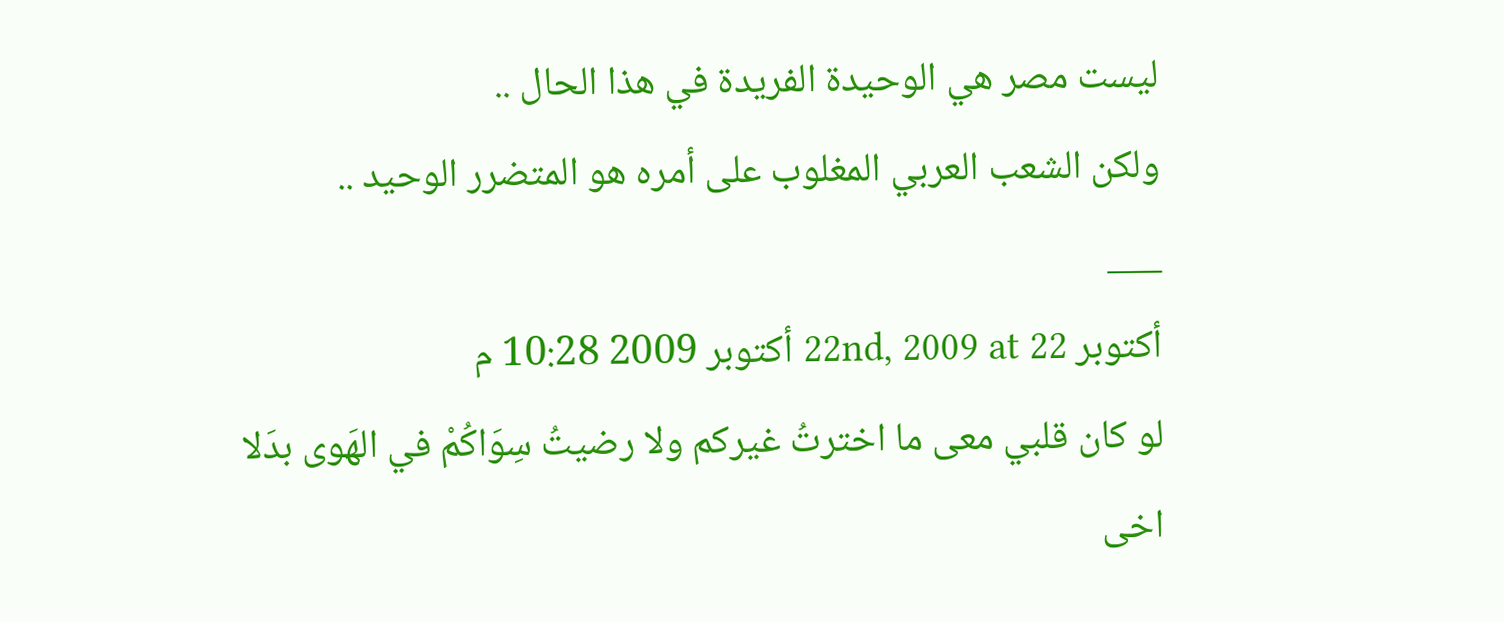ليست مصر هي الوحيدة الفريدة في هذا الحال ..
ولكن الشعب العربي المغلوب على أمره هو المتضرر الوحيد ..
___
أكتوبر 22nd, 2009 at 22 أكتوبر 2009 10:28 م
لو كان قلبي معى ما اخترتُ غيركم ولا رضيتُ سِوَاكُمْ في الهَوى بدَلا
اخى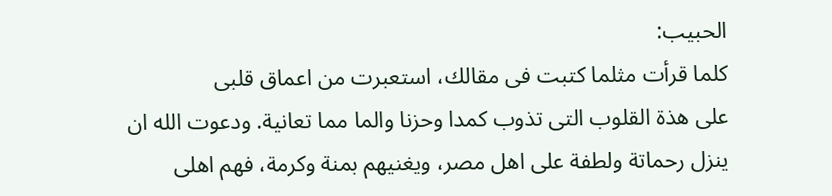الحبيب:
كلما قرأت مثلما كتبت فى مقالك، استعبرت من اعماق قلبى
على هذة القلوب التى تذوب كمدا وحزنا والما مما تعانية. ودعوت الله ان ينزل رحماتة ولطفة على اهل مصر، ويغنيهم بمنة وكرمة، فهم اهلى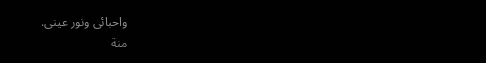واحبائى ونور عينى.
منة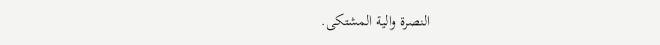النصرة والية المشتكى.